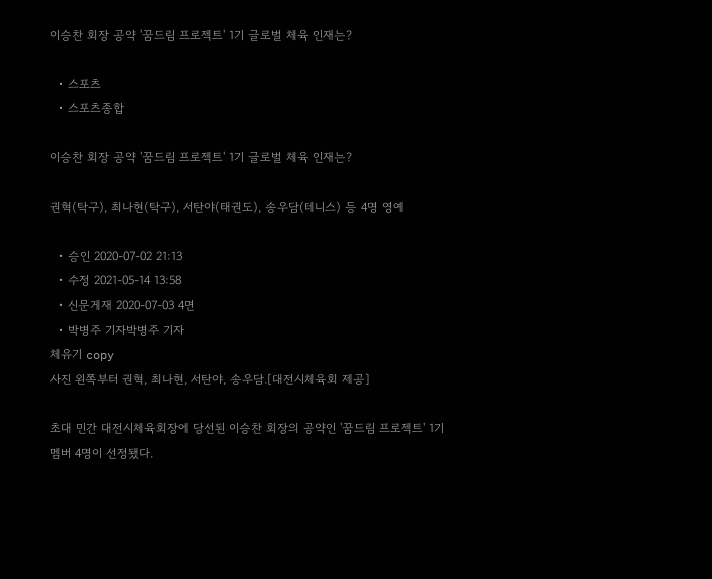이승찬 회장 공약 '꿈드림 프로젝트' 1기 글로벌 체육 인재는?

  • 스포츠
  • 스포츠종합

이승찬 회장 공약 '꿈드림 프로젝트' 1기 글로벌 체육 인재는?

권혁(탁구), 최나현(탁구), 서탄야(태권도), 송우담(테니스) 등 4명 영예

  • 승인 2020-07-02 21:13
  • 수정 2021-05-14 13:58
  • 신문게재 2020-07-03 4면
  • 박병주 기자박병주 기자
체유기 copy
사진 왼쪽부터 권혁, 최나현, 서탄야, 송우담.[대전시체육회 제공]

초대 민간 대전시체육회장에 당선된 이승찬 회장의 공약인 '꿈드림 프로젝트' 1기 멤버 4명이 선정됐다.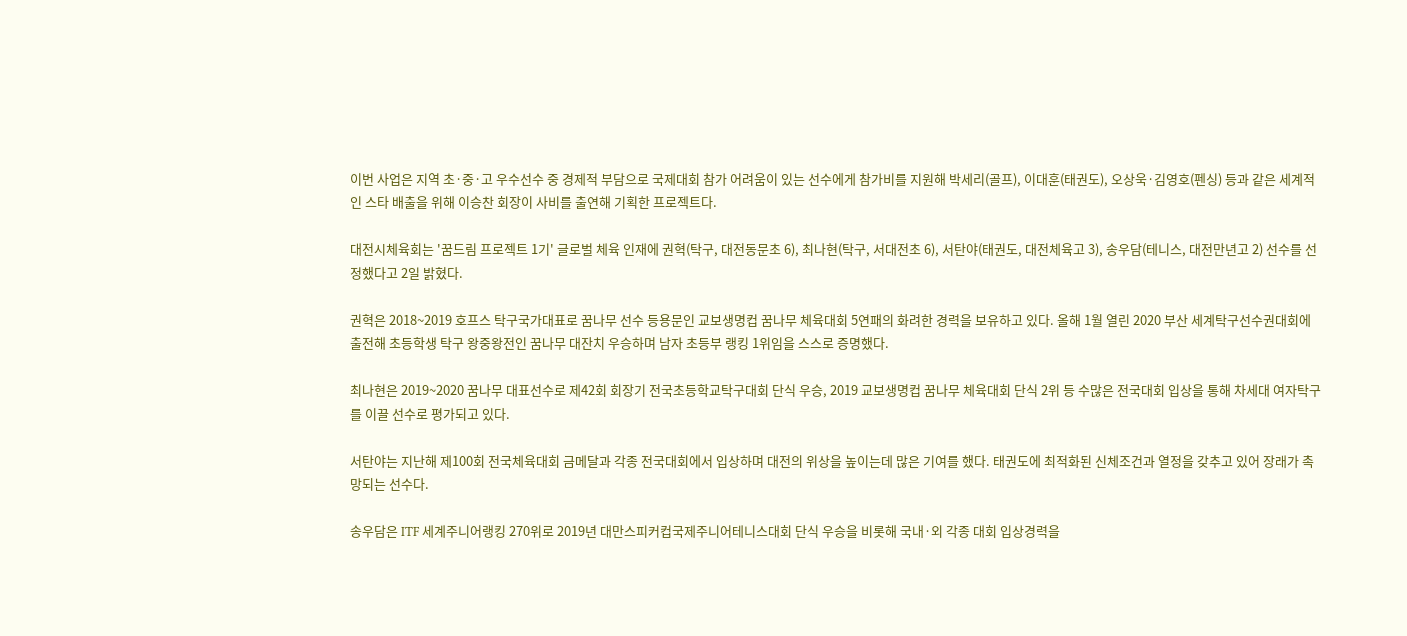이번 사업은 지역 초·중·고 우수선수 중 경제적 부담으로 국제대회 참가 어려움이 있는 선수에게 참가비를 지원해 박세리(골프), 이대훈(태권도), 오상욱·김영호(펜싱) 등과 같은 세계적인 스타 배출을 위해 이승찬 회장이 사비를 출연해 기획한 프로젝트다.

대전시체육회는 '꿈드림 프로젝트 1기' 글로벌 체육 인재에 권혁(탁구, 대전동문초 6), 최나현(탁구, 서대전초 6), 서탄야(태권도, 대전체육고 3), 송우담(테니스, 대전만년고 2) 선수를 선정했다고 2일 밝혔다.

권혁은 2018~2019 호프스 탁구국가대표로 꿈나무 선수 등용문인 교보생명컵 꿈나무 체육대회 5연패의 화려한 경력을 보유하고 있다. 올해 1월 열린 2020 부산 세계탁구선수권대회에 출전해 초등학생 탁구 왕중왕전인 꿈나무 대잔치 우승하며 남자 초등부 랭킹 1위임을 스스로 증명했다.

최나현은 2019~2020 꿈나무 대표선수로 제42회 회장기 전국초등학교탁구대회 단식 우승, 2019 교보생명컵 꿈나무 체육대회 단식 2위 등 수많은 전국대회 입상을 통해 차세대 여자탁구를 이끌 선수로 평가되고 있다.

서탄야는 지난해 제100회 전국체육대회 금메달과 각종 전국대회에서 입상하며 대전의 위상을 높이는데 많은 기여를 했다. 태권도에 최적화된 신체조건과 열정을 갖추고 있어 장래가 촉망되는 선수다.

송우담은 ITF 세계주니어랭킹 270위로 2019년 대만스피커컵국제주니어테니스대회 단식 우승을 비롯해 국내·외 각종 대회 입상경력을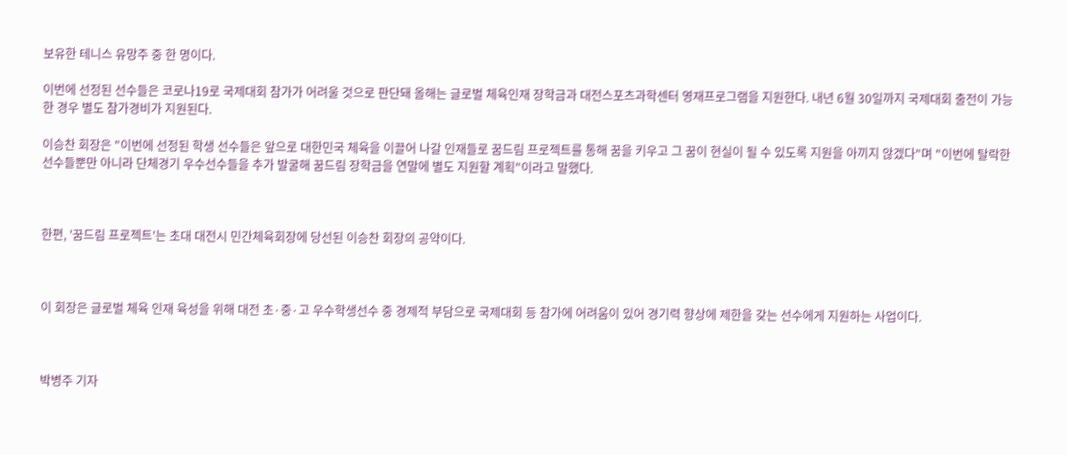보유한 테니스 유망주 중 한 명이다.

이번에 선정된 선수들은 코로나19로 국제대회 참가가 어려울 것으로 판단돼 올해는 글로벌 체육인재 장학금과 대전스포츠과학센터 영재프로그램을 지원한다. 내년 6월 30일까지 국제대회 출전이 가능한 경우 별도 참가경비가 지원된다.

이승찬 회장은 "이번에 선정된 학생 선수들은 앞으로 대한민국 체육을 이끌어 나갈 인재들로 꿈드림 프로젝트를 통해 꿈을 키우고 그 꿈이 현실이 될 수 있도록 지원을 아끼지 않겠다"며 "이번에 탈락한 선수들뿐만 아니라 단체경기 우수선수들을 추가 발굴해 꿈드림 장학금을 연말에 별도 지원할 계획"이라고 말했다.



한편, '꿈드림 프로젝트'는 초대 대전시 민간체육회장에 당선된 이승찬 회장의 공약이다.



이 회장은 글로벌 체육 인재 육성을 위해 대전 초·중·고 우수학생선수 중 경제적 부담으로 국제대회 등 참가에 어려움이 있어 경기력 향상에 제한을 갖는 선수에게 지원하는 사업이다.



박병주 기자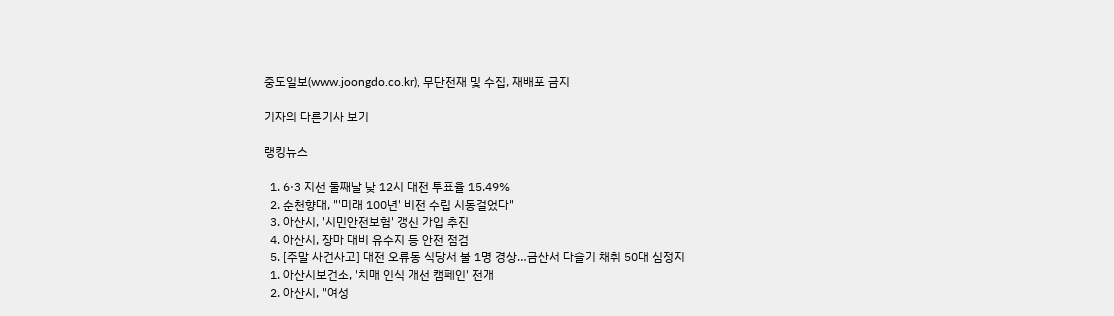중도일보(www.joongdo.co.kr), 무단전재 및 수집, 재배포 금지

기자의 다른기사 보기

랭킹뉴스

  1. 6·3 지선 둘째날 낮 12시 대전 투표율 15.49%
  2. 순천향대, "'미래 100년' 비전 수립 시동걸었다"
  3. 아산시, '시민안전보험' 갱신 가입 추진
  4. 아산시, 장마 대비 유수지 등 안전 점검
  5. [주말 사건사고] 대전 오류동 식당서 불 1명 경상…금산서 다슬기 채취 50대 심정지
  1. 아산시보건소, '치매 인식 개선 캠페인' 전개
  2. 아산시, "여성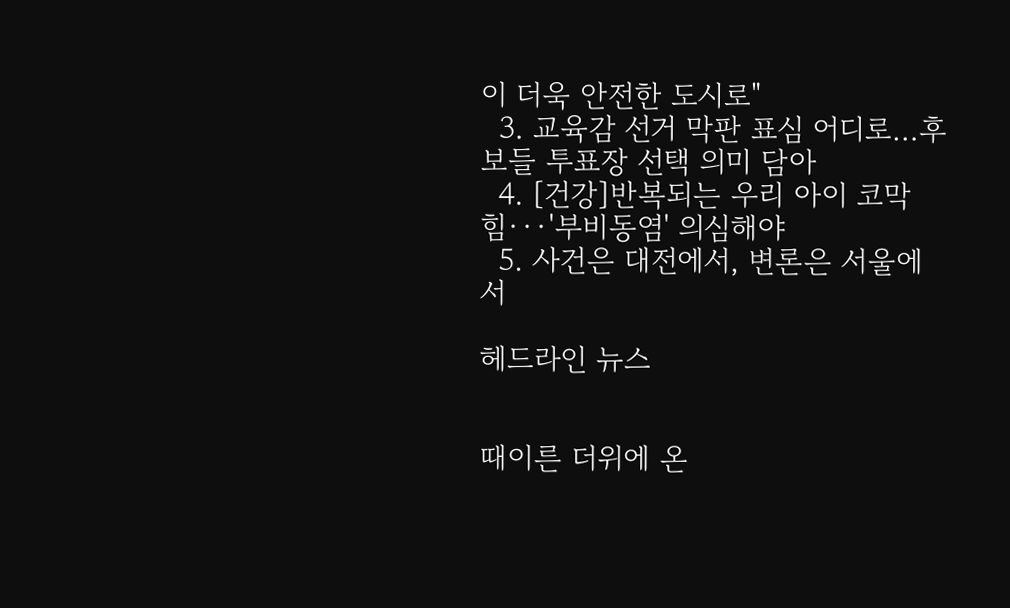이 더욱 안전한 도시로"
  3. 교육감 선거 막판 표심 어디로…후보들 투표장 선택 의미 담아
  4. [건강]반복되는 우리 아이 코막힘···'부비동염' 의심해야
  5. 사건은 대전에서, 변론은 서울에서

헤드라인 뉴스


때이른 더위에 온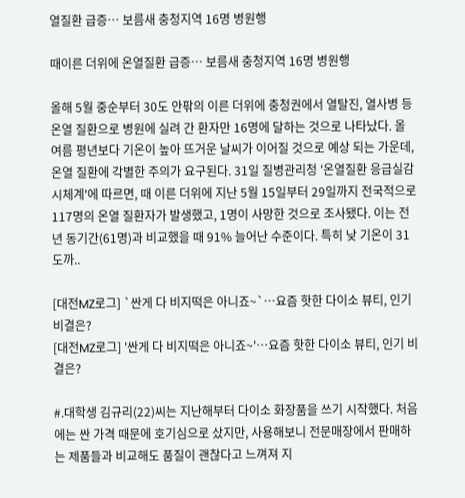열질환 급증… 보름새 충청지역 16명 병원행

때이른 더위에 온열질환 급증… 보름새 충청지역 16명 병원행

올해 5월 중순부터 30도 안팎의 이른 더위에 충청권에서 열탈진, 열사병 등 온열 질환으로 병원에 실려 간 환자만 16명에 달하는 것으로 나타났다. 올 여름 평년보다 기온이 높아 뜨거운 날씨가 이어질 것으로 예상 되는 가운데, 온열 질환에 각별한 주의가 요구된다. 31일 질병관리청 '온열질환 응급실감시체계'에 따르면, 때 이른 더위에 지난 5월 15일부터 29일까지 전국적으로 117명의 온열 질환자가 발생했고, 1명이 사망한 것으로 조사됐다. 이는 전년 동기간(61명)과 비교했을 때 91% 늘어난 수준이다. 특히 낮 기온이 31도까..

[대전MZ로그] `싼게 다 비지떡은 아니죠~`…요즘 핫한 다이소 뷰티, 인기 비결은?
[대전MZ로그] '싼게 다 비지떡은 아니죠~'…요즘 핫한 다이소 뷰티, 인기 비결은?

#.대학생 김규리(22)씨는 지난해부터 다이소 화장품을 쓰기 시작했다. 처음에는 싼 가격 때문에 호기심으로 샀지만, 사용해보니 전문매장에서 판매하는 제품들과 비교해도 품질이 괜찮다고 느껴져 지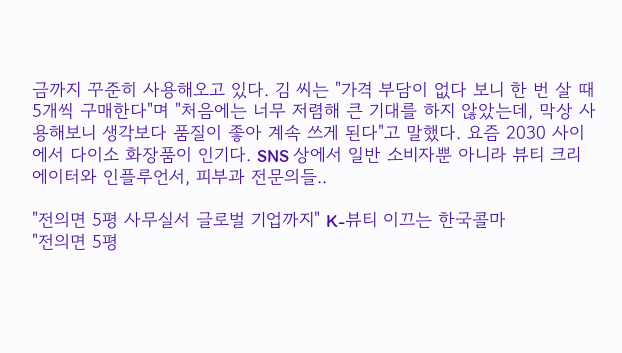금까지 꾸준히 사용해오고 있다. 김 씨는 "가격 부담이 없다 보니 한 번 살 때 5개씩 구매한다"며 "처음에는 너무 저렴해 큰 기대를 하지 않았는데, 막상 사용해보니 생각보다 품질이 좋아 계속 쓰게 된다"고 말했다. 요즘 2030 사이에서 다이소 화장품이 인기다. SNS 상에서 일반 소비자뿐 아니라 뷰티 크리에이터와 인플루언서, 피부과 전문의들..

"전의면 5평 사무실서 글로벌 기업까지" K-뷰티 이끄는 한국콜마
"전의면 5평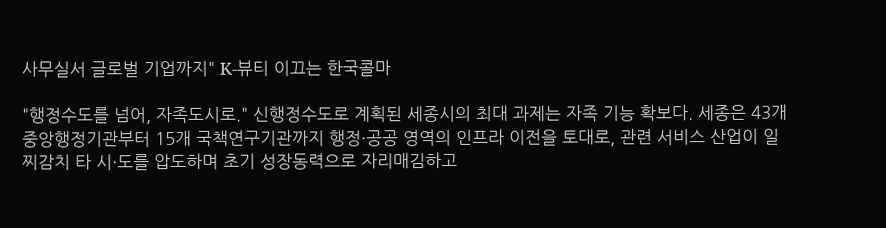사무실서 글로벌 기업까지" K-뷰티 이끄는 한국콜마

"행정수도를 넘어, 자족도시로." 신행정수도로 계획된 세종시의 최대 과제는 자족 기능 확보다. 세종은 43개 중앙행정기관부터 15개 국책연구기관까지 행정·공공 영역의 인프라 이전을 토대로, 관련 서비스 산업이 일찌감치 타 시·도를 압도하며 초기 성장동력으로 자리매김하고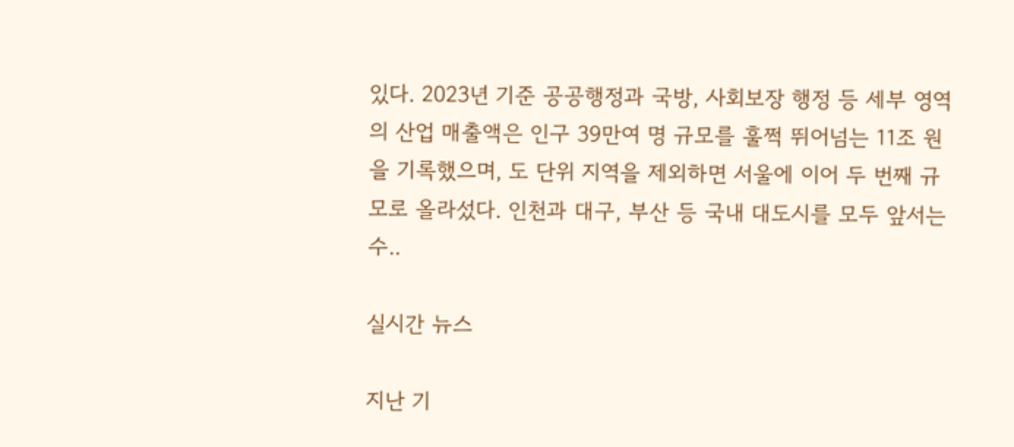있다. 2023년 기준 공공행정과 국방, 사회보장 행정 등 세부 영역의 산업 매출액은 인구 39만여 명 규모를 훌쩍 뛰어넘는 11조 원을 기록했으며, 도 단위 지역을 제외하면 서울에 이어 두 번째 규모로 올라섰다. 인천과 대구, 부산 등 국내 대도시를 모두 앞서는 수..

실시간 뉴스

지난 기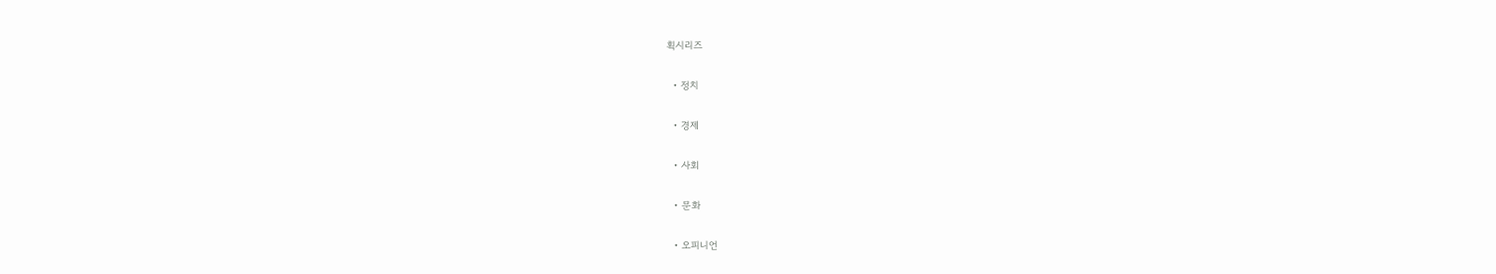획시리즈

  • 정치

  • 경제

  • 사회

  • 문화

  • 오피니언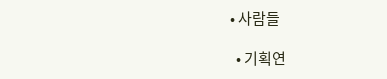• 사람들

  • 기획연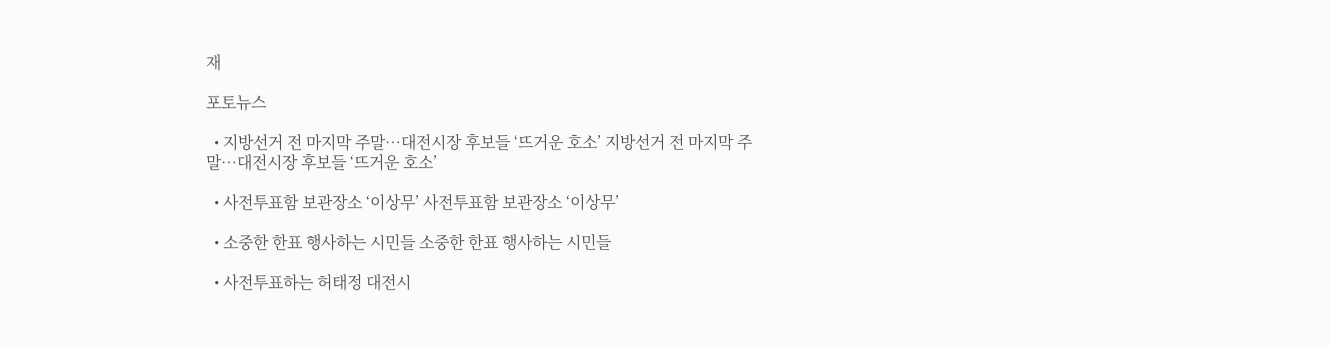재

포토뉴스

  • 지방선거 전 마지막 주말…대전시장 후보들 ‘뜨거운 호소’ 지방선거 전 마지막 주말…대전시장 후보들 ‘뜨거운 호소’

  • 사전투표함 보관장소 ‘이상무’ 사전투표함 보관장소 ‘이상무’

  • 소중한 한표 행사하는 시민들 소중한 한표 행사하는 시민들

  • 사전투표하는 허태정 대전시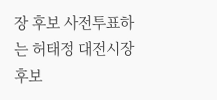장 후보 사전투표하는 허태정 대전시장 후보